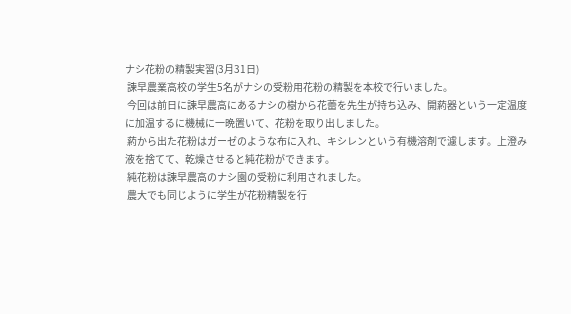ナシ花粉の精製実習(3月31日)
 諫早農業高校の学生5名がナシの受粉用花粉の精製を本校で行いました。
 今回は前日に諫早農高にあるナシの樹から花蕾を先生が持ち込み、開葯器という一定温度に加温するに機械に一晩置いて、花粉を取り出しました。
 葯から出た花粉はガーゼのような布に入れ、キシレンという有機溶剤で濾します。上澄み液を捨てて、乾燥させると純花粉ができます。
 純花粉は諫早農高のナシ園の受粉に利用されました。
 農大でも同じように学生が花粉精製を行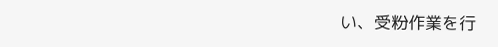い、受粉作業を行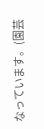なっています。(園芸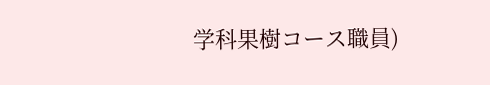学科果樹コース職員)